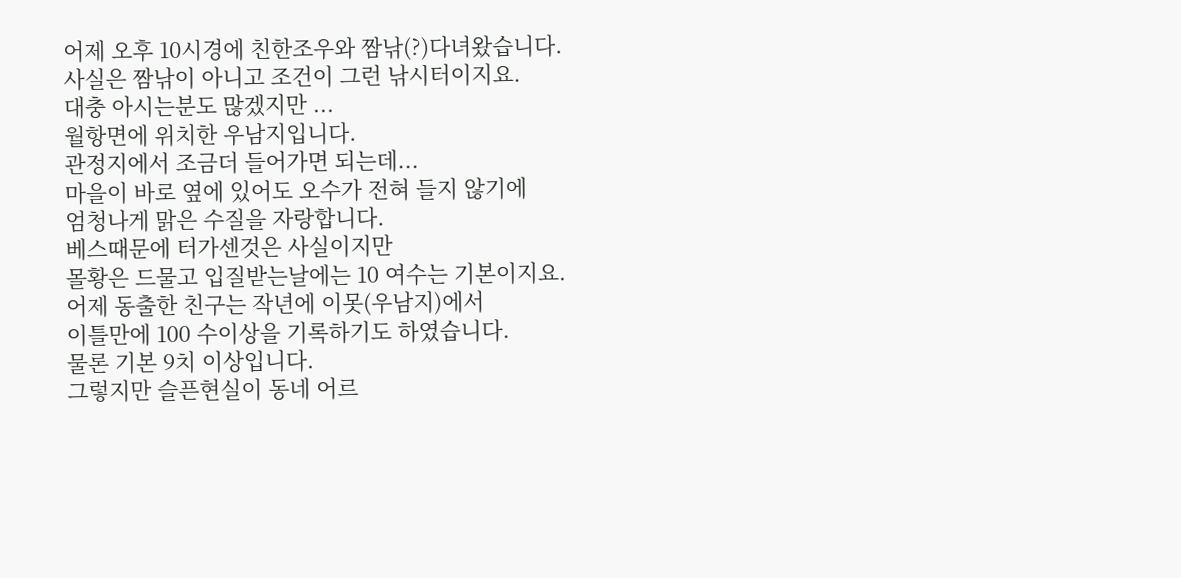어제 오후 10시경에 친한조우와 짬낚(?)다녀왔습니다.
사실은 짬낚이 아니고 조건이 그런 낚시터이지요.
대충 아시는분도 많겠지만 ...
월항면에 위치한 우남지입니다.
관정지에서 조금더 들어가면 되는데...
마을이 바로 옆에 있어도 오수가 전혀 들지 않기에
엄청나게 맑은 수질을 자랑합니다.
베스때문에 터가센것은 사실이지만
몰황은 드물고 입질받는날에는 10 여수는 기본이지요.
어제 동출한 친구는 작년에 이못(우남지)에서
이틀만에 100 수이상을 기록하기도 하였습니다.
물론 기본 9치 이상입니다.
그렇지만 슬픈현실이 동네 어르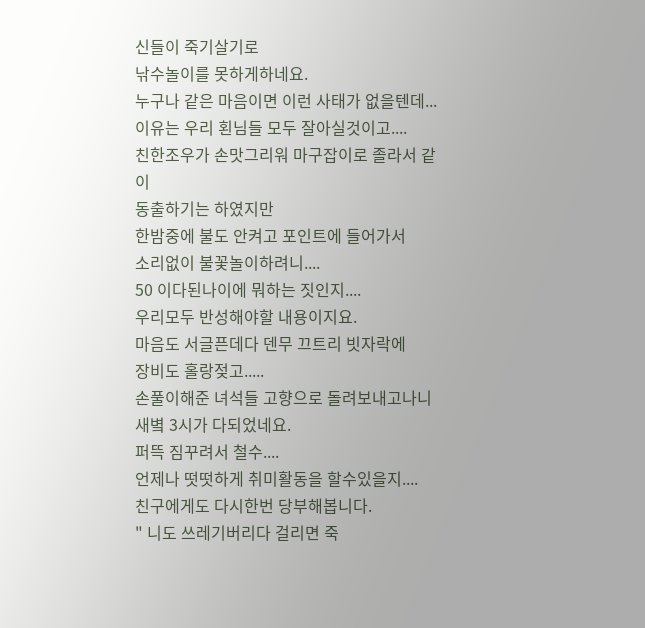신들이 죽기살기로
낚수놀이를 못하게하네요.
누구나 같은 마음이면 이런 사태가 없을텐데...
이유는 우리 횐님들 모두 잘아실것이고....
친한조우가 손맛그리워 마구잡이로 졸라서 같이
동출하기는 하였지만
한밤중에 불도 안켜고 포인트에 들어가서
소리없이 불꽃놀이하려니....
50 이다된나이에 뭐하는 짓인지....
우리모두 반성해야할 내용이지요.
마음도 서글픈데다 덴무 끄트리 빗자락에
장비도 홀랑젖고.....
손풀이해준 녀석들 고향으로 돌려보내고나니
새볔 3시가 다되었네요.
퍼뜩 짐꾸려서 철수....
언제나 떳떳하게 취미활동을 할수있을지....
친구에게도 다시한번 당부해봅니다.
" 니도 쓰레기버리다 걸리면 죽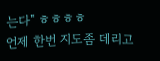는다" ㅎㅎㅎㅎ
언제 한번 지도좀 데리고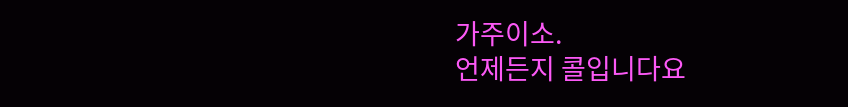가주이소.
언제든지 콜입니다요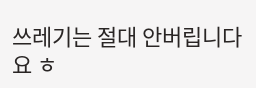쓰레기는 절대 안버립니다요 ㅎ